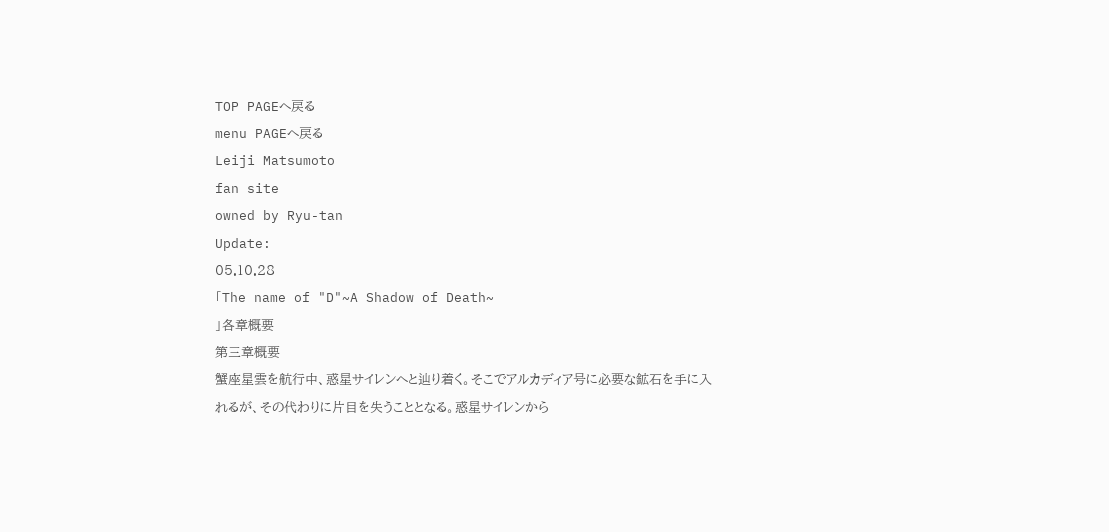TOP PAGEへ戻る
menu PAGEへ戻る
Leiji Matsumoto
fan site
owned by Ryu-tan
Update:
05.10.28
「The name of "D"~A Shadow of Death~
」各章概要
第三章概要
蟹座星雲を航行中、惑星サイレンへと辿り着く。そこでアルカディア号に必要な鉱石を手に入れるが、その代わりに片目を失うこととなる。惑星サイレンから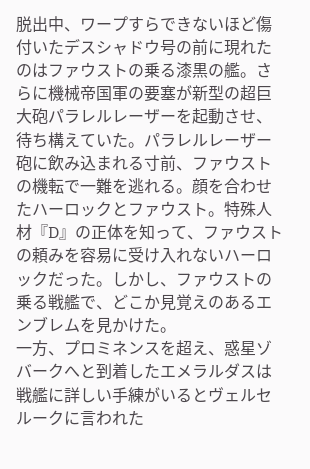脱出中、ワープすらできないほど傷付いたデスシャドウ号の前に現れたのはファウストの乗る漆黒の艦。さらに機械帝国軍の要塞が新型の超巨大砲パラレルレーザーを起動させ、待ち構えていた。パラレルレーザー砲に飲み込まれる寸前、ファウストの機転で一難を逃れる。顔を合わせたハーロックとファウスト。特殊人材『D』の正体を知って、ファウストの頼みを容易に受け入れないハーロックだった。しかし、ファウストの乗る戦艦で、どこか見覚えのあるエンブレムを見かけた。
一方、プロミネンスを超え、惑星ゾバークへと到着したエメラルダスは戦艦に詳しい手練がいるとヴェルセルークに言われた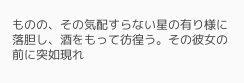ものの、その気配すらない星の有り様に落胆し、酒をもって彷徨う。その彼女の前に突如現れ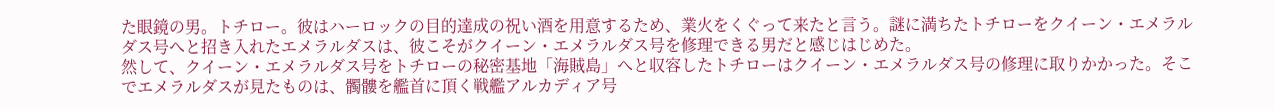た眼鏡の男。トチロー。彼はハーロックの目的達成の祝い酒を用意するため、業火をくぐって来たと言う。謎に満ちたトチローをクイーン・エメラルダス号へと招き入れたエメラルダスは、彼こそがクイーン・エメラルダス号を修理できる男だと感じはじめた。
然して、クイーン・エメラルダス号をトチローの秘密基地「海賊島」へと収容したトチローはクイーン・エメラルダス号の修理に取りかかった。そこでエメラルダスが見たものは、髑髏を艦首に頂く戦艦アルカディア号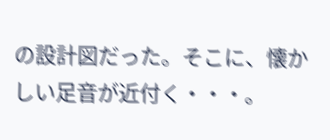の設計図だった。そこに、懐かしい足音が近付く・・・。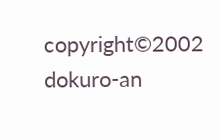copyright©2002 dokuro-an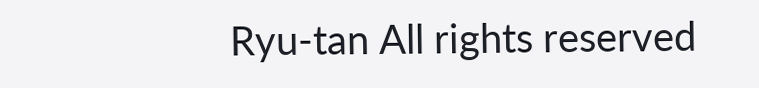Ryu-tan All rights reserved